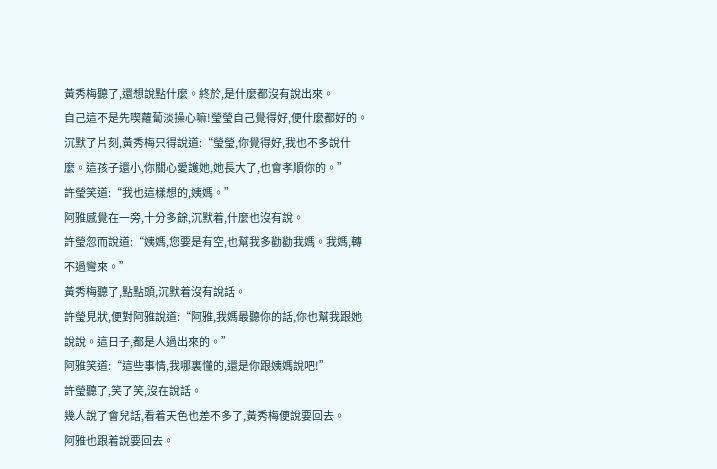黃秀梅聽了,還想說點什麼。終於,是什麼都沒有說出來。
自己這不是先喫蘿蔔淡操心嘛!瑩瑩自己覺得好,便什麼都好的。
沉默了片刻,黃秀梅只得說道:“瑩瑩,你覺得好,我也不多說什麼。這孩子還小,你關心愛護她,她長大了,也會孝順你的。”
許瑩笑道:“我也這樣想的,姨媽。”
阿雅感覺在一旁,十分多餘,沉默着,什麼也沒有說。
許瑩忽而說道:“姨媽,您要是有空,也幫我多勸勸我媽。我媽,轉不過彎來。”
黃秀梅聽了,點點頭,沉默着沒有說話。
許瑩見狀,便對阿雅說道:“阿雅,我媽最聽你的話,你也幫我跟她說說。這日子,都是人過出來的。”
阿雅笑道:“這些事情,我哪裏懂的,還是你跟姨媽說吧!”
許瑩聽了,笑了笑,沒在說話。
幾人說了會兒話,看着天色也差不多了,黃秀梅便說要回去。
阿雅也跟着說要回去。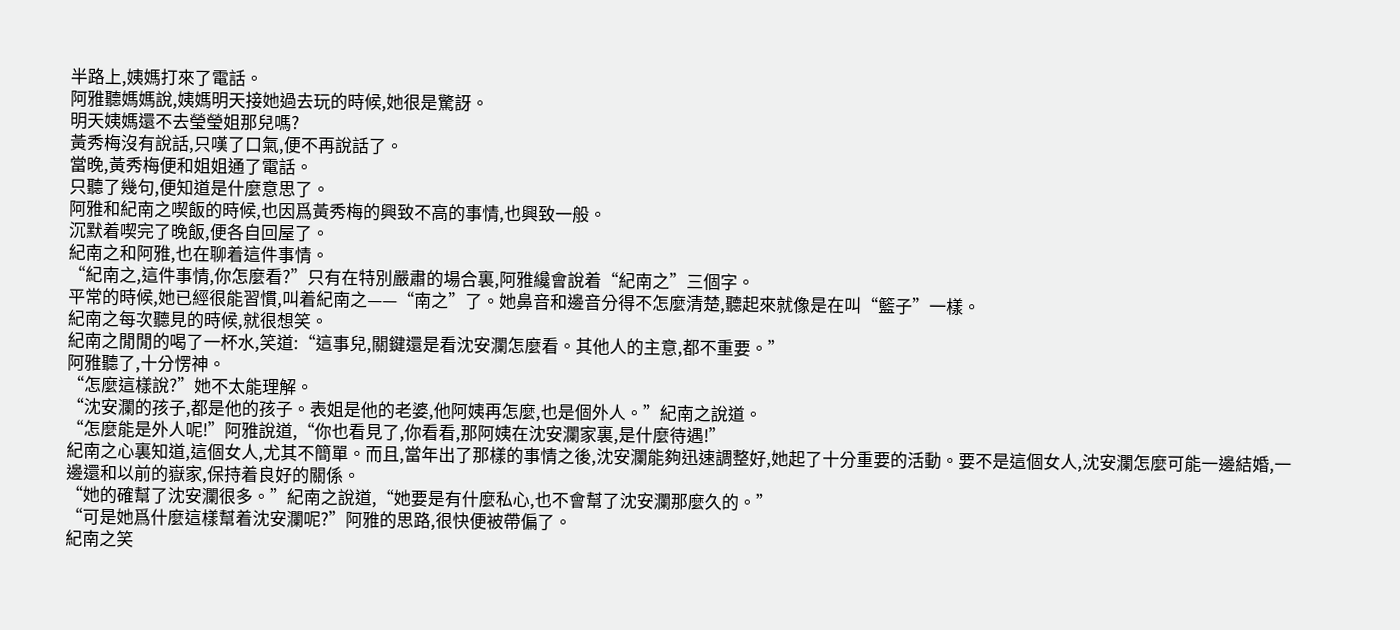半路上,姨媽打來了電話。
阿雅聽媽媽說,姨媽明天接她過去玩的時候,她很是驚訝。
明天姨媽還不去瑩瑩姐那兒嗎?
黃秀梅沒有說話,只嘆了口氣,便不再說話了。
當晚,黃秀梅便和姐姐通了電話。
只聽了幾句,便知道是什麼意思了。
阿雅和紀南之喫飯的時候,也因爲黃秀梅的興致不高的事情,也興致一般。
沉默着喫完了晚飯,便各自回屋了。
紀南之和阿雅,也在聊着這件事情。
“紀南之,這件事情,你怎麼看?”只有在特別嚴肅的場合裏,阿雅纔會說着“紀南之”三個字。
平常的時候,她已經很能習慣,叫着紀南之——“南之”了。她鼻音和邊音分得不怎麼清楚,聽起來就像是在叫“籃子”一樣。
紀南之每次聽見的時候,就很想笑。
紀南之閒閒的喝了一杯水,笑道:“這事兒,關鍵還是看沈安瀾怎麼看。其他人的主意,都不重要。”
阿雅聽了,十分愣神。
“怎麼這樣說?”她不太能理解。
“沈安瀾的孩子,都是他的孩子。表姐是他的老婆,他阿姨再怎麼,也是個外人。”紀南之說道。
“怎麼能是外人呢!”阿雅說道,“你也看見了,你看看,那阿姨在沈安瀾家裏,是什麼待遇!”
紀南之心裏知道,這個女人,尤其不簡單。而且,當年出了那樣的事情之後,沈安瀾能夠迅速調整好,她起了十分重要的活動。要不是這個女人,沈安瀾怎麼可能一邊結婚,一邊還和以前的嶽家,保持着良好的關係。
“她的確幫了沈安瀾很多。”紀南之說道,“她要是有什麼私心,也不會幫了沈安瀾那麼久的。”
“可是她爲什麼這樣幫着沈安瀾呢?”阿雅的思路,很快便被帶偏了。
紀南之笑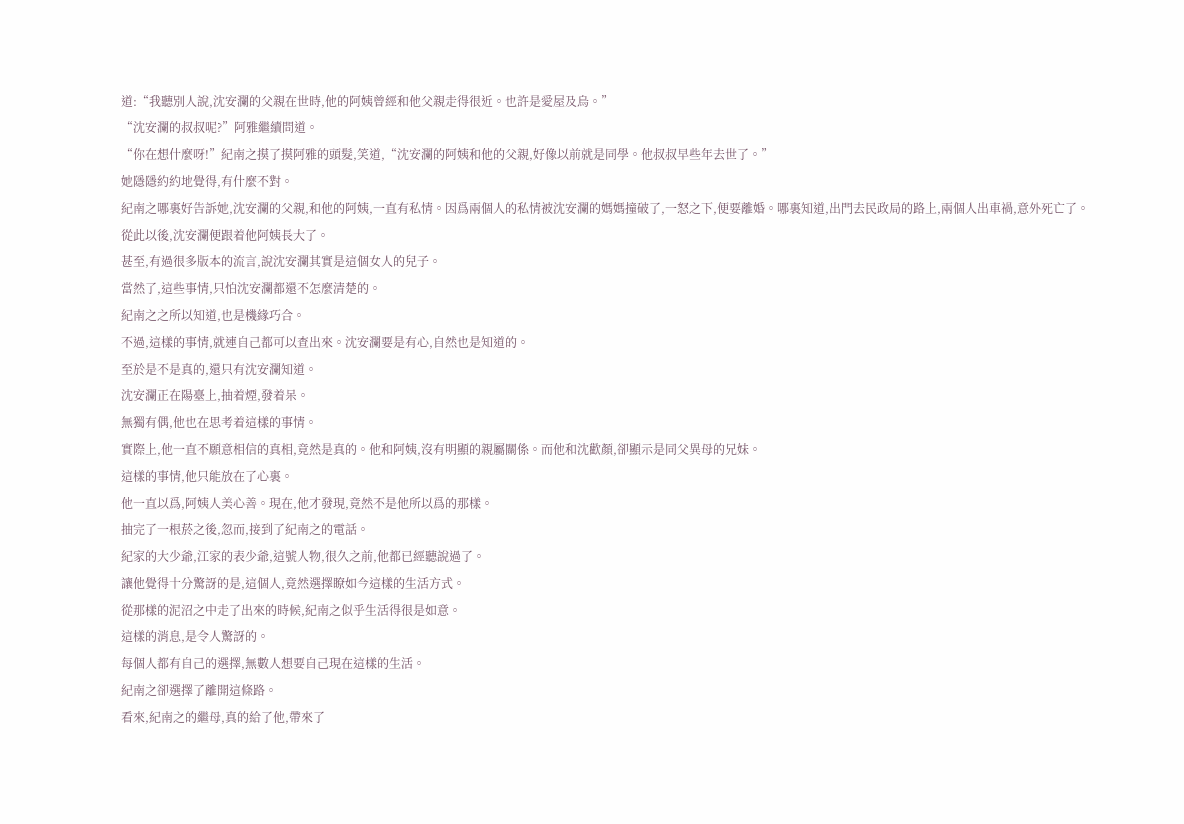道:“我聽別人說,沈安瀾的父親在世時,他的阿姨曾經和他父親走得很近。也許是愛屋及烏。”
“沈安瀾的叔叔呢?”阿雅繼續問道。
“你在想什麼呀!”紀南之摸了摸阿雅的頭髮,笑道,“沈安瀾的阿姨和他的父親,好像以前就是同學。他叔叔早些年去世了。”
她隱隱約約地覺得,有什麼不對。
紀南之哪裏好告訴她,沈安瀾的父親,和他的阿姨,一直有私情。因爲兩個人的私情被沈安瀾的媽媽撞破了,一怒之下,便要離婚。哪裏知道,出門去民政局的路上,兩個人出車禍,意外死亡了。
從此以後,沈安瀾便跟着他阿姨長大了。
甚至,有過很多版本的流言,說沈安瀾其實是這個女人的兒子。
當然了,這些事情,只怕沈安瀾都還不怎麼清楚的。
紀南之之所以知道,也是機緣巧合。
不過,這樣的事情,就連自己都可以查出來。沈安瀾要是有心,自然也是知道的。
至於是不是真的,還只有沈安瀾知道。
沈安瀾正在陽臺上,抽着煙,發着呆。
無獨有偶,他也在思考着這樣的事情。
實際上,他一直不願意相信的真相,竟然是真的。他和阿姨,沒有明顯的親屬關係。而他和沈歡顏,卻顯示是同父異母的兄妹。
這樣的事情,他只能放在了心裏。
他一直以爲,阿姨人美心善。現在,他才發現,竟然不是他所以爲的那樣。
抽完了一根菸之後,忽而,接到了紀南之的電話。
紀家的大少爺,江家的表少爺,這號人物,很久之前,他都已經聽說過了。
讓他覺得十分驚訝的是,這個人,竟然選擇瞭如今這樣的生活方式。
從那樣的泥沼之中走了出來的時候,紀南之似乎生活得很是如意。
這樣的消息,是令人驚訝的。
每個人都有自己的選擇,無數人想要自己現在這樣的生活。
紀南之卻選擇了離開這條路。
看來,紀南之的繼母,真的給了他,帶來了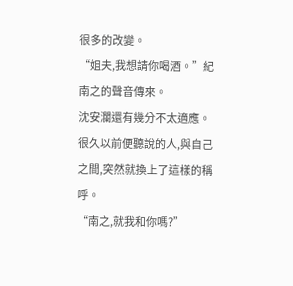很多的改變。
“姐夫,我想請你喝酒。”紀南之的聲音傳來。
沈安瀾還有幾分不太適應。
很久以前便聽說的人,與自己之間,突然就換上了這樣的稱呼。
“南之,就我和你嗎?”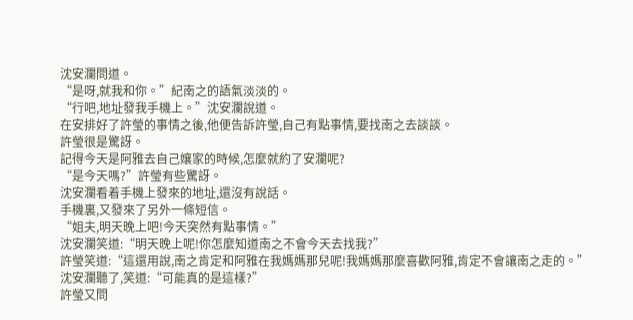沈安瀾問道。
“是呀,就我和你。”紀南之的語氣淡淡的。
“行吧,地址發我手機上。”沈安瀾說道。
在安排好了許瑩的事情之後,他便告訴許瑩,自己有點事情,要找南之去談談。
許瑩很是驚訝。
記得今天是阿雅去自己孃家的時候,怎麼就約了安瀾呢?
“是今天嗎?”許瑩有些驚訝。
沈安瀾看着手機上發來的地址,還沒有說話。
手機裏,又發來了另外一條短信。
“姐夫,明天晚上吧!今天突然有點事情。”
沈安瀾笑道:“明天晚上呢!你怎麼知道南之不會今天去找我?”
許瑩笑道:“這還用說,南之肯定和阿雅在我媽媽那兒呢!我媽媽那麼喜歡阿雅,肯定不會讓南之走的。”
沈安瀾聽了,笑道:“可能真的是這樣?”
許瑩又問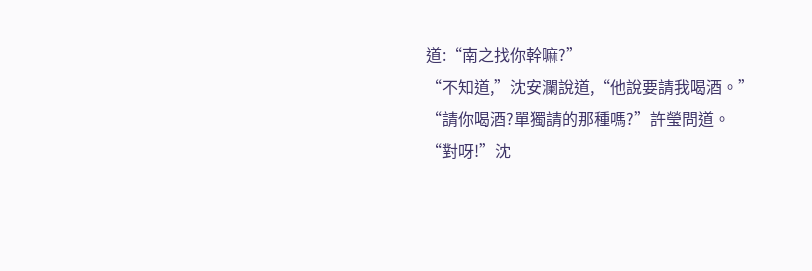道:“南之找你幹嘛?”
“不知道,”沈安瀾說道,“他說要請我喝酒。”
“請你喝酒?單獨請的那種嗎?”許瑩問道。
“對呀!”沈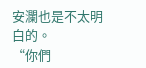安瀾也是不太明白的。
“你們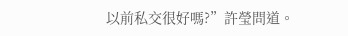以前私交很好嗎?”許瑩問道。